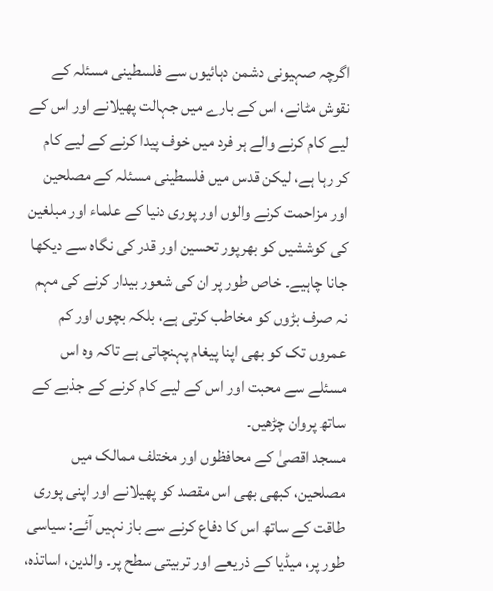اگرچہ صہیونی دشمن دہائیوں سے فلسطینی مسئلہ کے نقوش مٹانے، اس کے بارے میں جہالت پھیلانے اور اس کے لیے کام کرنے والے ہر فرد میں خوف پیدا کرنے کے لیے کام کر رہا ہے، لیکن قدس میں فلسطینی مسئلہ کے مصلحین اور مزاحمت کرنے والوں اور پوری دنیا کے علماء اور مبلغین کی کوششیں کو بھرپور تحسین اور قدر کی نگاہ سے دیکھا جانا چاہیے۔ خاص طور پر ان کی شعور بیدار کرنے کی مہم نہ صرف بڑوں کو مخاطب کرتی ہے، بلکہ بچوں اور کم عمروں تک کو بھی اپنا پیغام پہنچاتی ہے تاکہ وہ اس مسئلے سے محبت اور اس کے لیے کام کرنے کے جذبے کے ساتھ پروان چڑھیں۔
مسجد اقصیٰ کے محافظوں اور مختلف ممالک میں مصلحین، کبھی بھی اس مقصد کو پھیلانے اور اپنی پوری طاقت کے ساتھ اس کا دفاع کرنے سے باز نہیں آئے: سیاسی طور پر، میڈیا کے ذریعے اور تربیتی سطح پر۔ والدین، اساتذہ،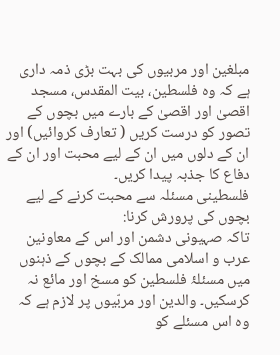مبلغین اور مربیوں کی بہت بڑی ذمہ داری ہے کہ وہ فلسطین، بیت المقدس، مسجد اقصیٰ اور اقصیٰ کے بارے میں بچوں کے تصور کو درست کریں ( تعارف کروائیں) اور ان کے دلوں میں ان کے لیے محبت اور ان کے دفاع کا جذبہ پیدا کریں۔
فلسطینی مسئلہ سے محبت کرنے کے لیے بچوں کی پرورش کرنا:
تاکہ صہیونی دشمن اور اس کے معاونین عرب و اسلامی ممالک کے بچوں کے ذہنوں میں مسئلۂ فلسطین کو مسخ اور مائع نہ کرسکیں۔ والدین اور مربّیوں پر لازم ہے کہ وہ اس مسئلے کو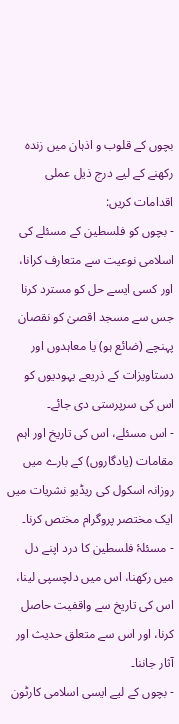بچوں کے قلوب و اذہان میں زندہ رکھنے کے لیے درج ذیل عملی اقدامات کریں:
- بچوں کو فلسطین کے مسئلے کی اسلامی نوعیت سے متعارف کرانا، اور کسی ایسے حل کو مسترد کرنا جس سے مسجد اقصیٰ کو نقصان پہنچے (ضائع ہو) یا معاہدوں اور دستاویزات کے ذریعے یہودیوں کو اس کی سرپرستی دی جائے۔
- اس مسئلے، اس کی تاریخ اور اہم مقامات (یادگاروں) کے بارے میں روزانہ اسکول کی ریڈیو نشریات میں ایک مختصر پروگرام مختص کرنا۔
- مسئلۂ فلسطین کا درد اپنے دل میں رکھنا، اس میں دلچسپی لینا، اس کی تاریخ سے واقفیت حاصل کرنا، اور اس سے متعلق حدیث اور آثار جاننا۔
- بچوں کے لیے ایسی اسلامی کارٹون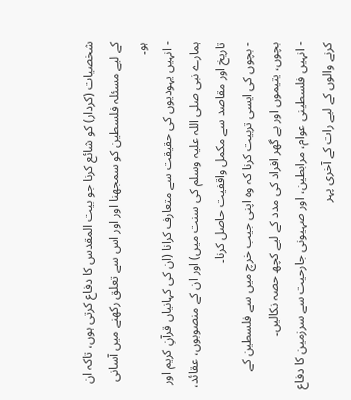شخصیات (کردار) کو شائع کرنا جو بیت المقدس کا دفاع کرتی ہوں، تاکہ ان کے لیے مسئلہ فلسطین کو سمجھنا اور اور اس سے تعلق رکھنے میں آسانی ہو۔
- انہیں یہودیوں کی حقیقت سے متعارف کرانا (ان کی کہانیاں قرآنِ کریم اور ہمارے نبی صلی اللہ علیہ وسلم کی سنت میں) اور ان کے منصوبوں، عقائد، تاریخ اور مقاصد سے مکمل واقفیت حاصل کرنا۔
- بچوں کی ایسی تربیت کرنا کہ وہ اپنی جیب خرچ میں سے فلسطین کے بچوں، یتیموں اور بے گھر افراد کی مدد کے لیے کچھ حصہ نکالیں۔
- انہیں فلسطینی عوام، مرابطین، اور صہیونی جارحیت سے سرزمین کا دفاع کرنے والوں کے لیے رات کے آخری پہر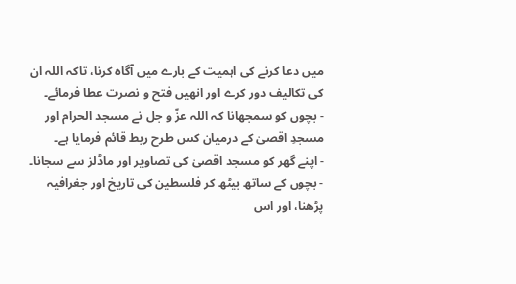میں دعا کرنے کی اہمیت کے بارے میں آگاہ کرنا، تاکہ اللہ ان کی تکالیف دور کرے اور انھیں فتح و نصرت عطا فرمائے۔
- بچوں کو سمجھانا کہ اللہ عزّ و جل نے مسجد الحرام اور مسجدِ اقصیٰ کے درمیان کس طرح ربط قائم فرمایا ہے۔
- اپنے گھر کو مسجد اقصیٰ کی تصاویر اور ماڈلز سے سجانا۔
- بچوں کے ساتھ بیٹھ کر فلسطین کی تاریخ اور جغرافیہ پڑھنا، اور اس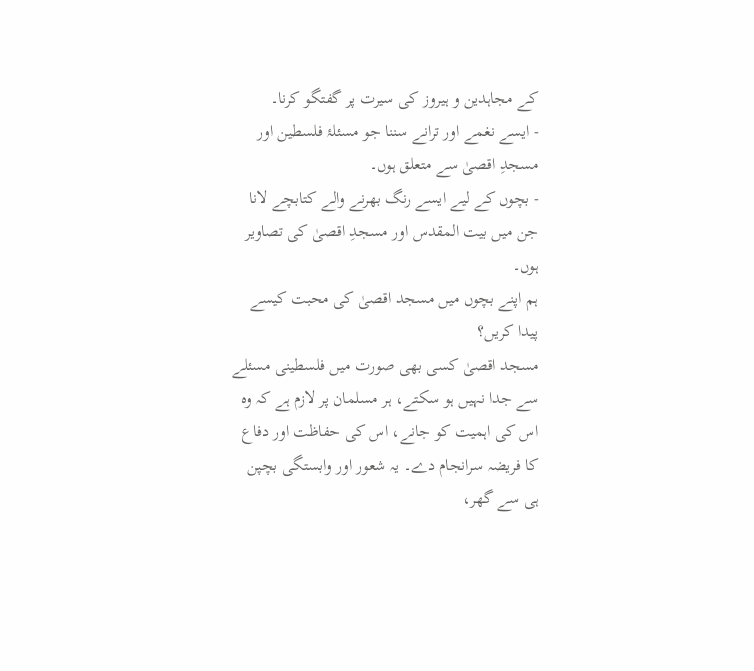کے مجاہدین و ہیروز کی سیرت پر گفتگو کرنا۔
- ایسے نغمے اور ترانے سننا جو مسئلۂ فلسطین اور مسجدِ اقصیٰ سے متعلق ہوں۔
- بچوں کے لیے ایسے رنگ بھرنے والے کتابچے لانا جن میں بیت المقدس اور مسجدِ اقصیٰ کی تصاویر ہوں۔
ہم اپنے بچوں میں مسجد اقصیٰ کی محبت کیسے پیدا کریں؟
مسجد اقصیٰ کسی بھی صورت میں فلسطینی مسئلے سے جدا نہیں ہو سکتے، ہر مسلمان پر لازم ہے کہ وہ اس کی اہمیت کو جانے، اس کی حفاظت اور دفاع کا فریضہ سرانجام دے۔ یہ شعور اور وابستگی بچپن ہی سے گھر،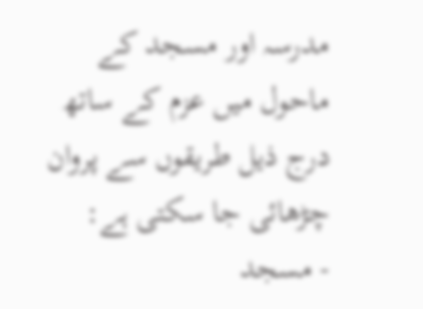مدرسہ اور مسجد کے ماحول میں عزم کے ساتھ درج ذیل طریقوں سے پروان چڑھائی جا سکتی ہے:
- مسجد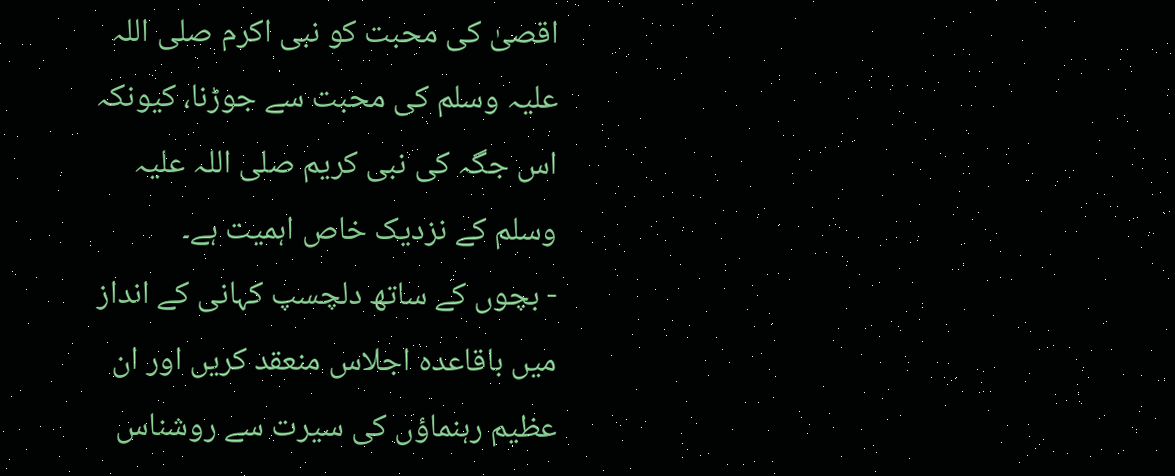اقصیٰ کی محبت کو نبی اکرم صلی اللہ علیہ وسلم کی محبت سے جوڑنا، کیونکہ اس جگہ کی نبی کریم صلی اللہ علیہ وسلم کے نزدیک خاص اہمیت ہے۔
- بچوں کے ساتھ دلچسپ کہانی کے انداز میں باقاعدہ اجلاس منعقد کریں اور ان عظیم رہنماؤں کی سیرت سے روشناس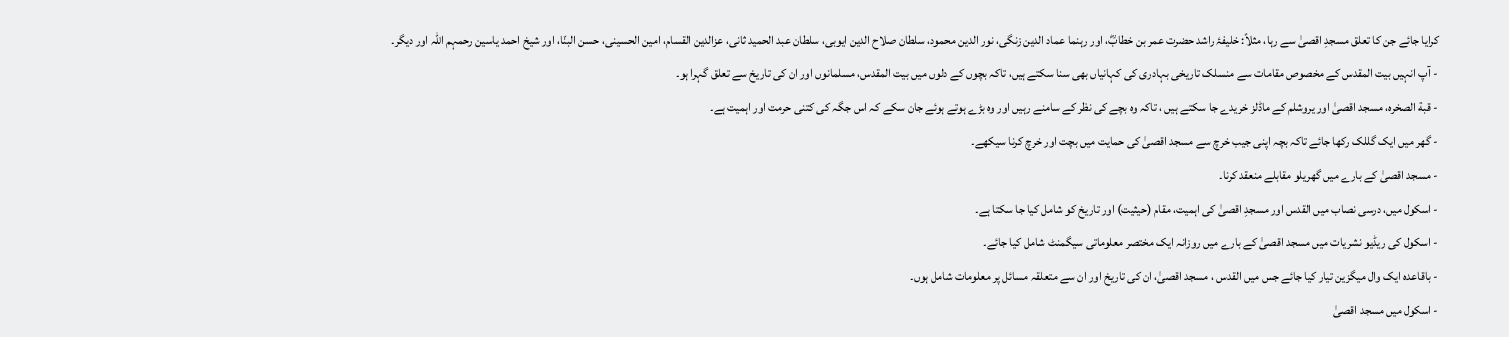کرایا جائے جن کا تعلق مسجدِ اقصیٰ سے رہا، مثلاً: خلیفۂ راشد حضرت عمر بن خطابؓ، اور رہنما عماد الدین زنگی، نور الدین محمود، سلطان صلاح الدین ایوبی، سلطان عبد الحمید ثانی، عزالدین القسام، امین الحسینی، حسن البنّا، اور شیخ احمد یاسین رحمہم اللہ اور دیگر۔
- آپ انہیں بیت المقدس کے مخصوص مقامات سے منسلک تاریخی بہادری کی کہانیاں بھی سنا سکتے ہیں، تاکہ بچوں کے دلوں میں بیت المقدس، مسلمانوں اور ان کی تاریخ سے تعلق گہرا ہو۔
- قبة الصخرہ، مسجد اقصیٰ اور یروشلم کے ماڈلز خریدے جا سکتے ہیں ، تاکہ وہ بچے کی نظر کے سامنے رہیں اور وہ بڑے ہوتے ہوئے جان سکے کہ اس جگہ کی کتنی حرمت اور اہمیت ہے۔
- گھر میں ایک گللک رکھا جائے تاکہ بچہ اپنی جیب خرچ سے مسجد اقصیٰ کی حمایت میں بچت اور خرچ کرنا سیکھے۔
- مسجد اقصیٰ کے بارے میں گھریلو مقابلے منعقد کرنا۔
- اسکول میں، درسی نصاب میں القدس اور مسجدِ اقصیٰ کی اہمیت، مقام (حیثیت) اور تاریخ کو شامل کیا جا سکتا ہے۔
- اسکول کی ریڈیو نشریات میں مسجد اقصیٰ کے بارے میں روزانہ ایک مختصر معلوماتی سیگمنٹ شامل کیا جائے۔
- باقاعدہ ایک وال میگزین تیار کیا جائے جس میں القدس ، مسجد اقصیٰ، ان کی تاریخ اور ان سے متعلقہ مسائل پر معلومات شامل ہوں۔
- اسکول میں مسجد اقصیٰ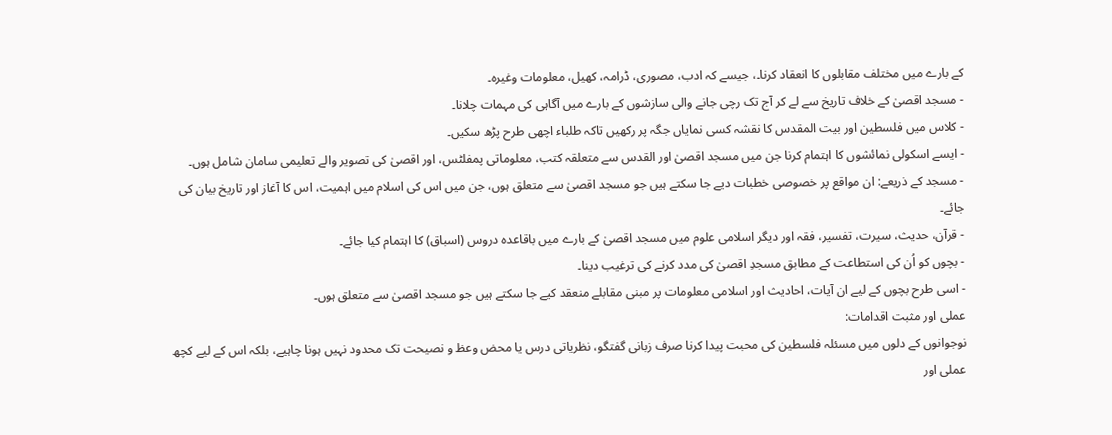کے بارے میں مختلف مقابلوں کا انعقاد کرنا۔، جیسے کہ ادب، مصوری، ڈرامہ، کھیل، معلومات وغیرہ۔
- مسجد اقصیٰ کے خلاف تاریخ سے لے کر آج تک رچی جانے والی سازشوں کے بارے میں آگاہی کی مہمات چلانا۔
- کلاس میں فلسطین اور بیت المقدس کا نقشہ کسی نمایاں جگہ پر رکھیں تاکہ طلباء اچھی طرح پڑھ سکیں۔
- ایسے اسکولی نمائشوں کا اہتمام کرنا جن میں مسجد اقصیٰ اور القدس سے متعلقہ کتب، معلوماتی پمفلٹس، اور اقصیٰ کی تصویر والے تعلیمی سامان شامل ہوں۔
- مسجد کے ذریعے: ان مواقع پر خصوصی خطبات دیے جا سکتے ہیں جو مسجد اقصیٰ سے متعلق ہوں، جن میں اس کی اسلام میں اہمیت، اس کا آغاز اور تاریخ بیان کی جائے۔
- قرآن، حدیث، سیرت، تفسیر، فقہ اور دیگر اسلامی علوم میں مسجد اقصیٰ کے بارے میں باقاعدہ دروس (اسباق) کا اہتمام کیا جائے۔
- بچوں کو اُن کی استطاعت کے مطابق مسجدِ اقصیٰ کی مدد کرنے کی ترغیب دینا۔
- اسی طرح بچوں کے لیے ان آیات، احادیث اور اسلامی معلومات پر مبنی مقابلے منعقد کیے جا سکتے ہیں جو مسجد اقصیٰ سے متعلق ہوں۔
عملی اور مثبت اقدامات:
نوجوانوں کے دلوں میں مسئلہ فلسطین کی محبت پیدا کرنا صرف زبانی گفتگو، نظریاتی درس یا محض وعظ و نصیحت تک محدود نہیں ہونا چاہیے، بلکہ اس کے لیے کچھ عملی اور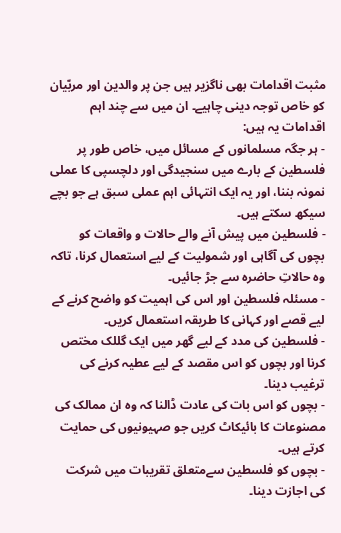مثبت اقدامات بھی ناگزیر ہیں جن پر والدین اور مربّیان کو خاص توجہ دینی چاہیے۔ ان میں سے چند اہم اقدامات یہ ہیں:
- ہر جگہ مسلمانوں کے مسائل میں، خاص طور پر فلسطین کے بارے میں سنجیدگی اور دلچسپی کا عملی نمونہ بننا، اور یہ ایک انتہائی اہم عملی سبق ہے جو بچے سیکھ سکتے ہیں۔
- فلسطین میں پیش آنے والے حالات و واقعات کو بچوں کی آگاہی اور شمولیت کے لیے استعمال کرنا، تاکہ وہ حالاتِ حاضرہ سے جڑ جائیں۔
- مسئلہ فلسطین اور اس کی اہمیت کو واضح کرنے کے لیے قصے اور کہانی کا طریقہ استعمال کریں۔
- فلسطین کی مدد کے لیے گھر میں ایک گللک مختص کرنا اور بچوں کو اس مقصد کے لیے عطیہ کرنے کی ترغیب دینا۔
- بچوں کو اس بات کی عادت ڈالنا کہ وہ ان ممالک کی مصنوعات کا بائیکاٹ کریں جو صہیونیوں کی حمایت کرتے ہیں۔
- بچوں کو فلسطین سےمتعلق تقریبات میں شرکت کی اجازت دینا۔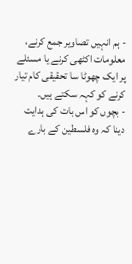- ہم انہیں تصاویر جمع کرنے، معلومات اکٹھی کرنے یا مسئلے پر ایک چھوٹا سا تحقیقی کام تیار کرنے کو کہہ سکتے ہیں۔
- بچوں کو اس بات کی ہدایت دینا کہ وہ فلسطین کے بارے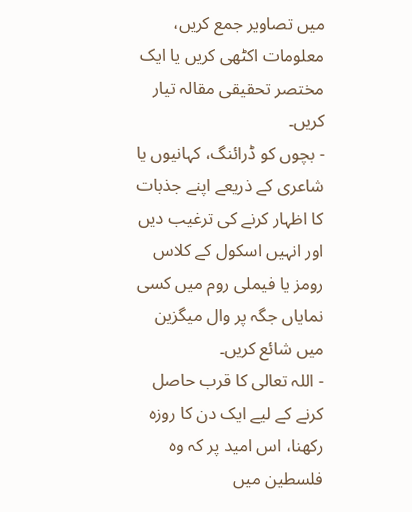میں تصاویر جمع کریں، معلومات اکٹھی کریں یا ایک مختصر تحقیقی مقالہ تیار کریں۔
- بچوں کو ڈرائنگ، کہانیوں یا شاعری کے ذریعے اپنے جذبات کا اظہار کرنے کی ترغیب دیں اور انہیں اسکول کے کلاس رومز یا فیملی روم میں کسی نمایاں جگہ پر وال میگزین میں شائع کریں۔
- اللہ تعالی کا قرب حاصل کرنے کے لیے ایک دن کا روزہ رکھنا، اس امید پر کہ وہ فلسطین میں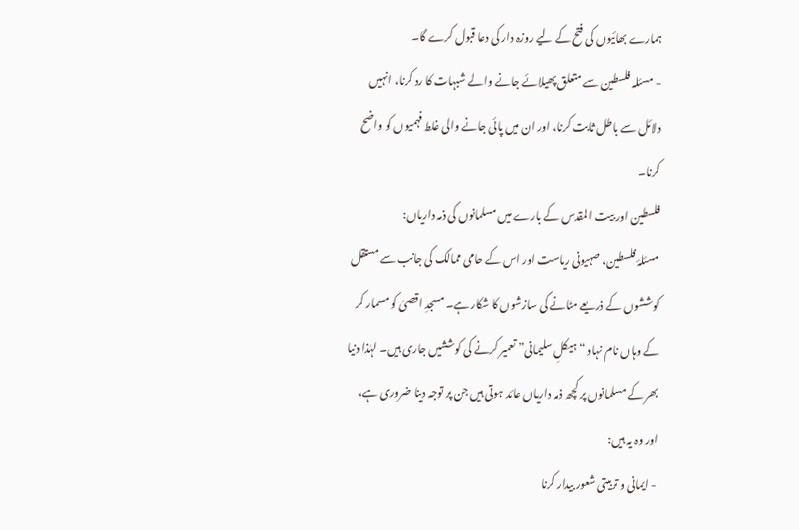ہمارے بھائیوں کی فتح کے لیے روزہ دار کی دعا قبول کرے گا۔
- مسئلہ فلسطین سے متعلق پھیلائے جانے والے شبہات کا رد کرنا، انہیں دلائل سے باطل ثابت کرنا، اور ان میں پائی جانے والی غلط فہمیوں کو واضح کرنا۔
فلسطین اور بیت المقدس کے بارے میں مسلمانوں کی ذمہ داریاں:
مسئلۂ فلسطین، صہیونی ریاست اور اس کے حامی ممالک کی جانب سے مستقل کوششوں کے ذریعے مٹانے کی سازشوں کا شکار ہے۔ مسجدِ اقصیٰ کو مسمار کر کے وہاں نام نہاد “ہیکلِ سلیمانی” تعمیر کرنے کی کوششیں جاری ہیں۔ لہٰذا دنیا بھر کے مسلمانوں پر کچھ ذمہ داریاں عائد ہوتی ہیں جن پر توجہ دینا ضروری ہے، اور وہ یہ ہیں:
- ایمانی و تربیتی شعور بیدار کرنا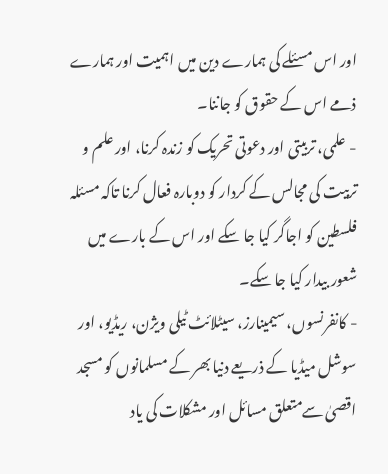اور اس مسئلے کی ہمارے دین میں اہمیت اور ہمارے ذمے اس کے حقوق کو جاننا۔
- علمی، تربیتی اور دعوتی تحریک کو زندہ کرنا، اور علم و تربیت کی مجالس کے کردار کو دوبارہ فعال کرنا تاکہ مسئلہ فلسطین کو اجاگر کیا جا سکے اور اس کے بارے میں شعور بیدار کیا جا سکے۔
- کانفرنسوں، سیمینارز، سیٹلائٹ ٹیلی ویژن، ریڈیو، اور سوشل میڈیا کے ذریعے دنیا بھر کے مسلمانوں کو مسجد اقصیٰ سےمتعلق مسائل اور مشکلات کی یاد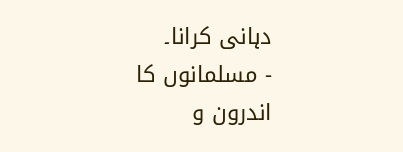دہانی کرانا۔
- مسلمانوں کا اندرون و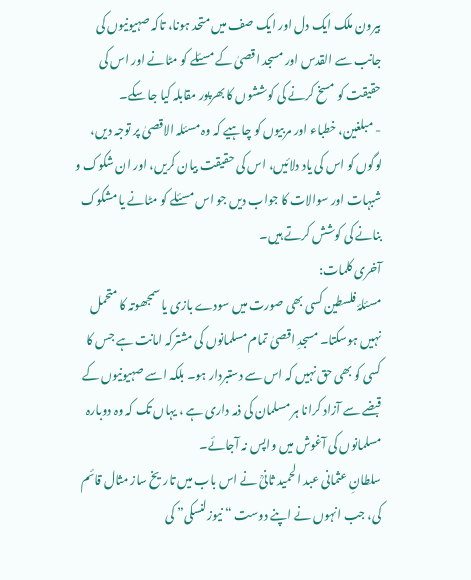بیرون ملک ایک دل اور ایک صف میں متحد ہونا، تاکہ صہیونیوں کی جانب سے القدس اور مسجد اقصیٰ کے مسئلے کو مٹانے اور اس کی حقیقت کو مسخ کرنے کی کوششوں کا بھرپور مقابلہ کیا جا سکے۔
- مبلغین، خطباء اور مربیوں کو چاہیے کہ وہ مسئلہ الاقصیٰ پر توجہ دیں، لوگوں کو اس کی یاد دلائیں، اس کی حقیقت بیان کریں، اور ان شکوک و شبہات اور سوالات کا جواب دیں جو اس مسئلے کو مٹانے یا مشکوک بنانے کی کوشش کرتے ہیں۔
آخری کلمات:
مسئلۂ فلسطین کسی بھی صورت میں سودے بازی یا سمجھوتہ کا متحمل نہیں ہوسکتا۔ مسجدِ اقصیٰ تمام مسلمانوں کی مشترکہ امانت ہے جس کا کسی کو بھی حق نہیں کہ اس سے دستبردار ہو۔ بلکہ اسے صہیونیوں کے قبضے سے آزاد کرانا ہر مسلمان کی ذمہ داری ہے ، یہاں تک کہ وہ دوبارہ مسلمانوں کی آغوش میں واپس نہ آجائے۔
سلطانِ عثمانی عبد الحمید ثانیؒ نے اس باب میں تاریخ ساز مثال قائم کی، جب انہوں نے اپنے دوست “نیوزلنسکی” کی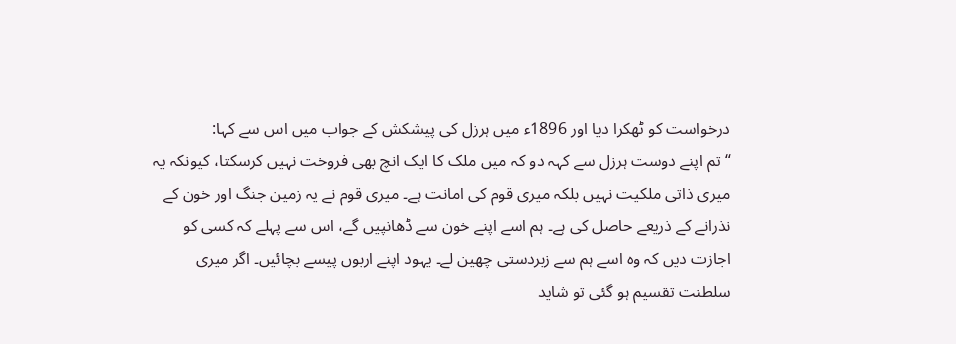درخواست کو ٹھکرا دیا اور 1896ء میں ہرزل کی پیشکش کے جواب میں اس سے کہا:
“تم اپنے دوست ہرزل سے کہہ دو کہ میں ملک کا ایک انچ بھی فروخت نہیں کرسکتا، کیونکہ یہ میری ذاتی ملکیت نہیں بلکہ میری قوم کی امانت ہے۔ میری قوم نے یہ زمین جنگ اور خون کے نذرانے کے ذریعے حاصل کی ہے۔ ہم اسے اپنے خون سے ڈھانپیں گے، اس سے پہلے کہ کسی کو اجازت دیں کہ وہ اسے ہم سے زبردستی چھین لے۔ یہود اپنے اربوں پیسے بچائیں۔ اگر میری سلطنت تقسیم ہو گئی تو شاید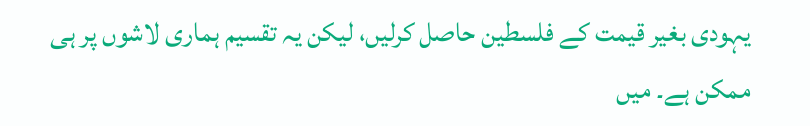یہودی بغیر قیمت کے فلسطین حاصل کرلیں، لیکن یہ تقسیم ہماری لاشوں پر ہی ممکن ہے۔ میں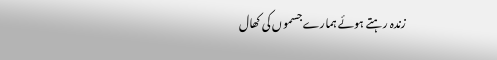زندہ رہتے ہوئے ہمارے جسموں کی کھال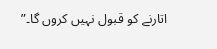اتارنے کو قبول نہیں کروں گا۔”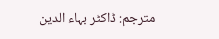مترجم: ڈاکٹر بہاء الدین